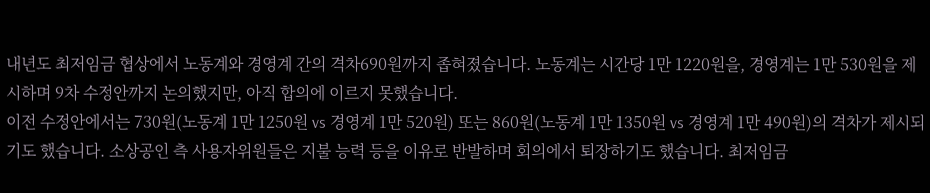내년도 최저임금 협상에서 노동계와 경영계 간의 격차690원까지 좁혀졌습니다. 노동계는 시간당 1만 1220원을, 경영계는 1만 530원을 제시하며 9차 수정안까지 논의했지만, 아직 합의에 이르지 못했습니다.
이전 수정안에서는 730원(노동계 1만 1250원 vs 경영계 1만 520원) 또는 860원(노동계 1만 1350원 vs 경영계 1만 490원)의 격차가 제시되기도 했습니다. 소상공인 측 사용자위원들은 지불 능력 등을 이유로 반발하며 회의에서 퇴장하기도 했습니다. 최저임금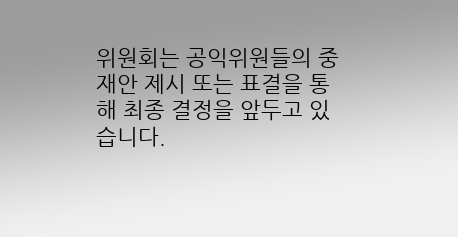위원회는 공익위원들의 중재안 제시 또는 표결을 통해 최종 결정을 앞두고 있습니다.